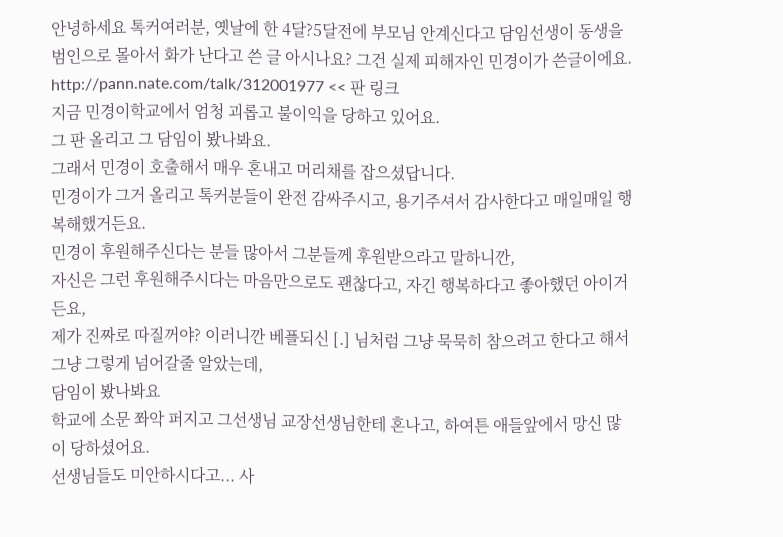안녕하세요 톡커여러분, 옛날에 한 4달?5달전에 부모님 안계신다고 담임선생이 동생을 범인으로 몰아서 화가 난다고 쓴 글 아시나요? 그건 실제 피해자인 민경이가 쓴글이에요.
http://pann.nate.com/talk/312001977 << 판 링크
지금 민경이학교에서 엄청 괴롭고 불이익을 당하고 있어요.
그 판 올리고 그 담임이 봤나봐요.
그래서 민경이 호출해서 매우 혼내고 머리채를 잡으셨답니다.
민경이가 그거 올리고 톡커분들이 완전 감싸주시고, 용기주셔서 감사한다고 매일매일 행복해했거든요.
민경이 후원해주신다는 분들 많아서 그분들께 후원받으라고 말하니깐,
자신은 그런 후원해주시다는 마음만으로도 괜찮다고, 자긴 행복하다고 좋아했던 아이거든요,
제가 진짜로 따질꺼야? 이러니깐 베플되신 [.] 님처럼 그냥 묵묵히 참으려고 한다고 해서 그냥 그렇게 넘어갈줄 알았는데,
담임이 봤나봐요
학교에 소문 쫘악 퍼지고 그선생님 교장선생님한테 혼나고, 하여튼 애들앞에서 망신 많이 당하셨어요.
선생님들도 미안하시다고... 사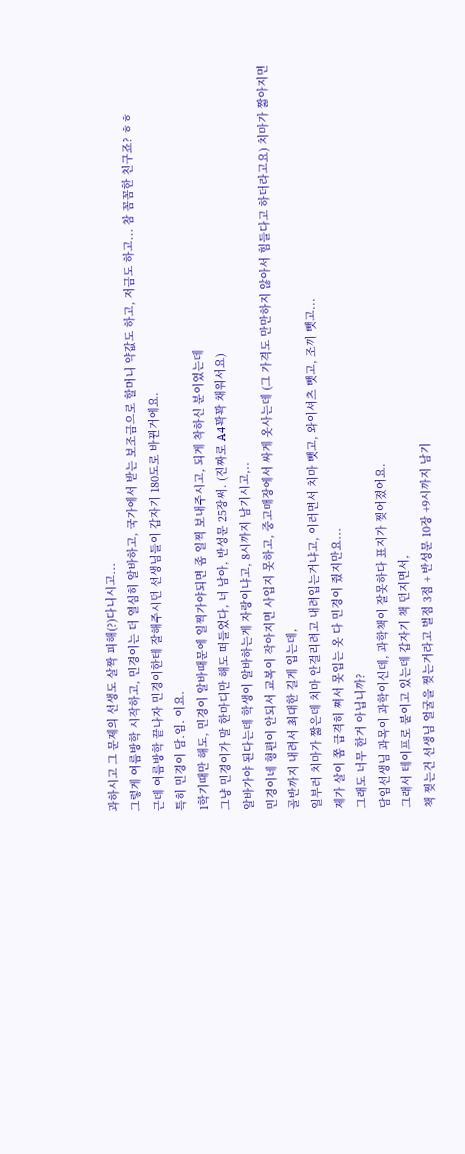과하시고 그 문제의 선생도 살짝 피해(?)다니시고...
그렇게 여름방학 시작하고, 민경이는 더 열심히 알바하고, 국가에서 받는 보조금으로 할머니 약값도 하고, 저금도 하고... 참 꼼꼼한 친구죠? ㅎㅎ
근데 여름방학 끝나자 민경이한테 잘해주시던 선생님들이 갑자기 180도로 바뀐거에요.
특히 민경이 담.임. 이요.
1학기때만 해도, 민경이 알바때문에 일찍가야되면 좀 일찍 보내주시고, 되게 착하신 분이였는데
그냥 민경이가 말 한마디만 해도 떠들었다, 너 남아, 반성문 25장써. (진짜로 A4꽉꽉 채워서요)
알바가야 된다는데 학생이 알바하는게 자랑이냐고, 8시까지 남기시고,..
민경이네 형편이 안되서 교복이 작아지면 사입지 못하고, 중고매장에서 싸게 옷사는데 (그 가격도 만만하지 않아서 힘들다고 하더라고요) 치마가 짧아지면 골반까지 내려서 최대한 길게 입는데,
일부러 치마가 짧은데 치마 안걸리려고 내려입는거냐고, 이러면서 치마 뺏고, 와이셔츠 뺏고, 조끼 뺏고...
제가 살이 쫌 급격히 쪄서 못입는 옷 다 민경이 줬지만요...
그래도 너무 한거 아닙니까?
담임선생님 과목이 과학이신데, 과학책이 잘못하다 표지가 찢어졌어요.
그래서 테이프로 붙이고 있는데 갑자기 책 던지면서,
책 찢는건 선생님 얼굴을 찢는거라고 벌점 3점 + 반성문 10장 +9시까지 남기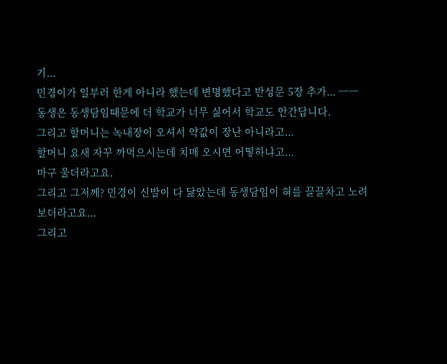기...
민경이가 일부러 한게 아니라 했는데 변명했다고 반성문 5장 추가... ㅡㅡ
동생은 동생담임때문에 더 학교가 너무 싫어서 학교도 안간답니다.
그리고 할머니는 녹내장이 오셔서 약값이 장난 아니라고...
할머니 요새 자꾸 까먹으시는데 치매 오시면 어떻하냐고...
마구 울더라고요.
그리고 그저께? 민경이 신발이 다 닳았는데 동생담임이 혀를 끌끌차고 노려보더라고요...
그리고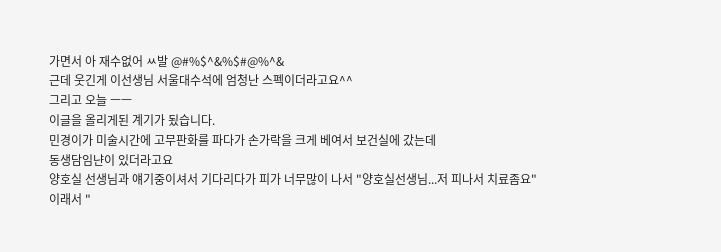가면서 아 재수없어 ㅆ발 @#%$^&%$#@%^&
근데 웃긴게 이선생님 서울대수석에 엄청난 스펙이더라고요^^
그리고 오늘 ㅡㅡ
이글을 올리게된 계기가 됬습니다.
민경이가 미술시간에 고무판화를 파다가 손가락을 크게 베여서 보건실에 갔는데
동생담임냔이 있더라고요
양호실 선생님과 얘기중이셔서 기다리다가 피가 너무많이 나서 "양호실선생님...저 피나서 치료좀요"
이래서 "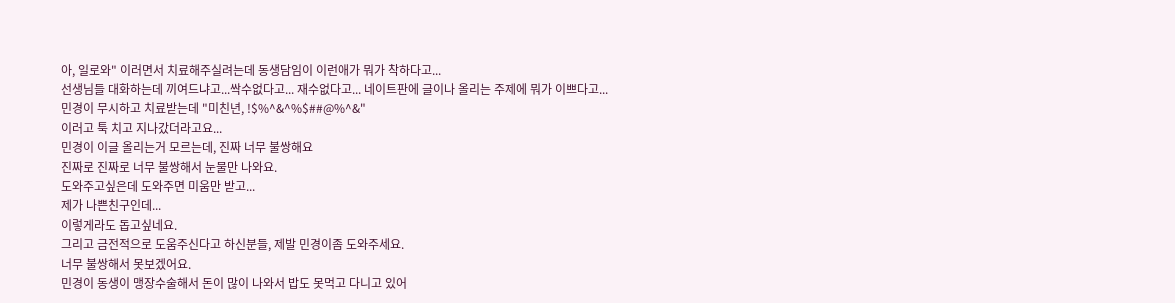아, 일로와" 이러면서 치료해주실려는데 동생담임이 이런애가 뭐가 착하다고...
선생님들 대화하는데 끼여드냐고...싹수없다고... 재수없다고... 네이트판에 글이나 올리는 주제에 뭐가 이쁘다고...
민경이 무시하고 치료받는데 "미친년, !$%^&^%$##@%^&"
이러고 툭 치고 지나갔더라고요...
민경이 이글 올리는거 모르는데, 진짜 너무 불쌍해요
진짜로 진짜로 너무 불쌍해서 눈물만 나와요.
도와주고싶은데 도와주면 미움만 받고...
제가 나쁜친구인데...
이렇게라도 돕고싶네요.
그리고 금전적으로 도움주신다고 하신분들, 제발 민경이좀 도와주세요.
너무 불쌍해서 못보겠어요.
민경이 동생이 맹장수술해서 돈이 많이 나와서 밥도 못먹고 다니고 있어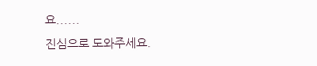요......
진심으로 도와주세요.